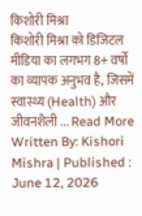किशोरी मिश्रा
किशोरी मिश्रा को डिजिटल मीडिया का लगभग 8+ वर्षों का व्यापक अनुभव है, जिसमें स्वास्थ्य (Health) और जीवनशैली ... Read More
Written By: Kishori Mishra | Published : June 12, 2026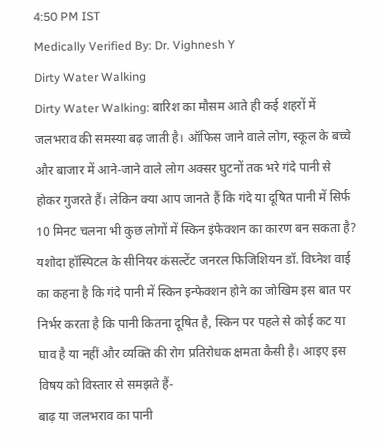4:50 PM IST
Medically Verified By: Dr. Vighnesh Y
Dirty Water Walking
Dirty Water Walking: बारिश का मौसम आते ही कई शहरों में जलभराव की समस्या बढ़ जाती है। ऑफिस जाने वाले लोग, स्कूल के बच्चे और बाजार में आने-जाने वाले लोग अक्सर घुटनों तक भरे गंदे पानी से होकर गुजरते हैं। लेकिन क्या आप जानते हैं कि गंदे या दूषित पानी में सिर्फ 10 मिनट चलना भी कुछ लोगों में स्किन इंफेक्शन का कारण बन सकता है?
यशोदा हॉस्पिटल के सीनियर कंसल्टेंट जनरल फिजिशियन डॉ. विघ्नेश वाई का कहना है कि गंदे पानी में स्किन इन्फेक्शन होने का जोखिम इस बात पर निर्भर करता है कि पानी कितना दूषित है, स्किन पर पहले से कोई कट या घाव है या नहीं और व्यक्ति की रोग प्रतिरोधक क्षमता कैसी है। आइए इस विषय को विस्तार से समझते हैं-
बाढ़ या जलभराव का पानी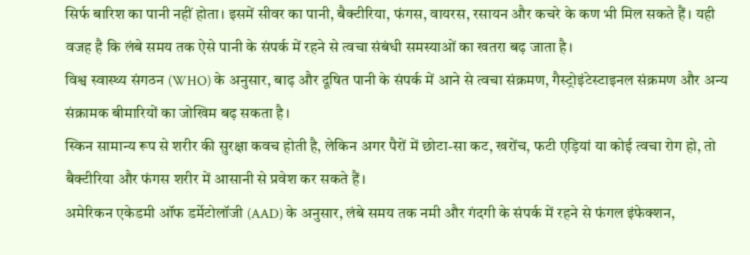सिर्फ बारिश का पानी नहीं होता। इसमें सीवर का पानी, बैक्टीरिया, फंगस, वायरस, रसायन और कचरे के कण भी मिल सकते हैं। यही वजह है कि लंबे समय तक ऐसे पानी के संपर्क में रहने से त्वचा संबंधी समस्याओं का खतरा बढ़ जाता है।
विश्व स्वास्थ्य संगठन (WHO) के अनुसार, बाढ़ और दूषित पानी के संपर्क में आने से त्वचा संक्रमण, गैस्ट्रोइंटेस्टाइनल संक्रमण और अन्य संक्रामक बीमारियों का जोखिम बढ़ सकता है।
स्किन सामान्य रूप से शरीर की सुरक्षा कवच होती है, लेकिन अगर पैरों में छोटा-सा कट, खरोंच, फटी एड़ियां या कोई त्वचा रोग हो, तो बैक्टीरिया और फंगस शरीर में आसानी से प्रवेश कर सकते हैं।
अमेरिकन एकेडमी ऑफ डर्मेटोलॉजी (AAD) के अनुसार, लंबे समय तक नमी और गंदगी के संपर्क में रहने से फंगल इंफेक्शन,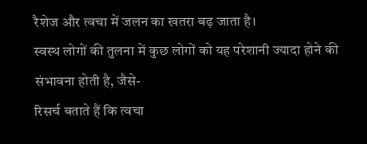रैशेज और त्वचा में जलन का खतरा बढ़ जाता है।
स्वस्थ लोगों की तुलना में कुछ लोगों को यह परेशानी ज्यादा होने की संभावना होती है, जैसे-
रिसर्च बताते हैं कि त्वचा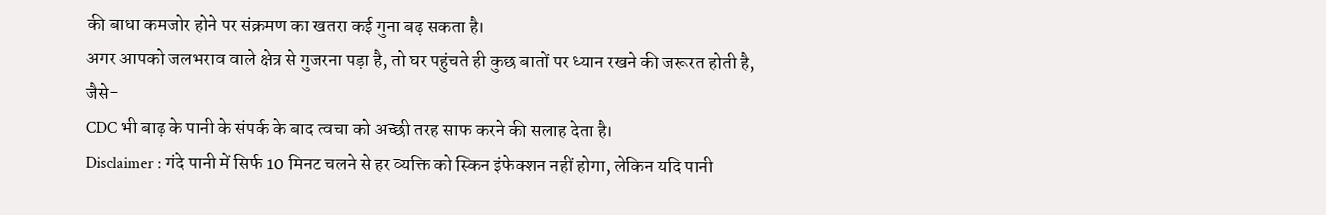की बाधा कमजोर होने पर संक्रमण का खतरा कई गुना बढ़ सकता है।
अगर आपको जलभराव वाले क्षेत्र से गुजरना पड़ा है, तो घर पहुंचते ही कुछ बातों पर ध्यान रखने की जरूरत होती है, जैसे-
CDC भी बाढ़ के पानी के संपर्क के बाद त्वचा को अच्छी तरह साफ करने की सलाह देता है।
Disclaimer : गंदे पानी में सिर्फ 10 मिनट चलने से हर व्यक्ति को स्किन इंफेक्शन नहीं होगा, लेकिन यदि पानी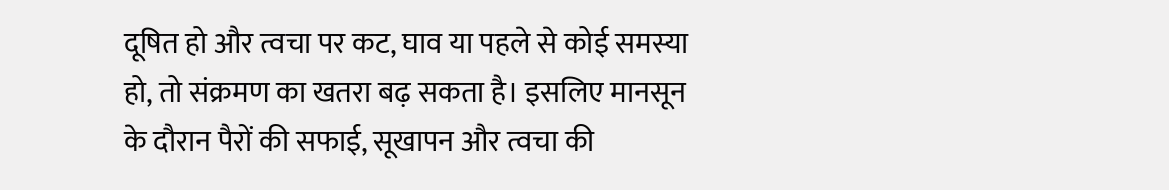दूषित हो और त्वचा पर कट, घाव या पहले से कोई समस्या हो, तो संक्रमण का खतरा बढ़ सकता है। इसलिए मानसून के दौरान पैरों की सफाई, सूखापन और त्वचा की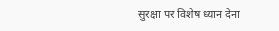सुरक्षा पर विशेष ध्यान देना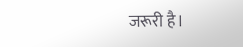जरूरी है।